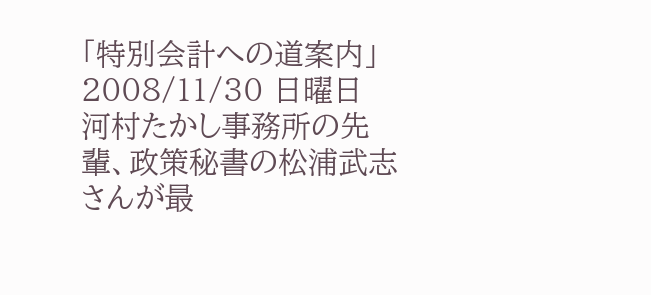「特別会計への道案内」
2008/11/30 日曜日
河村たかし事務所の先輩、政策秘書の松浦武志さんが最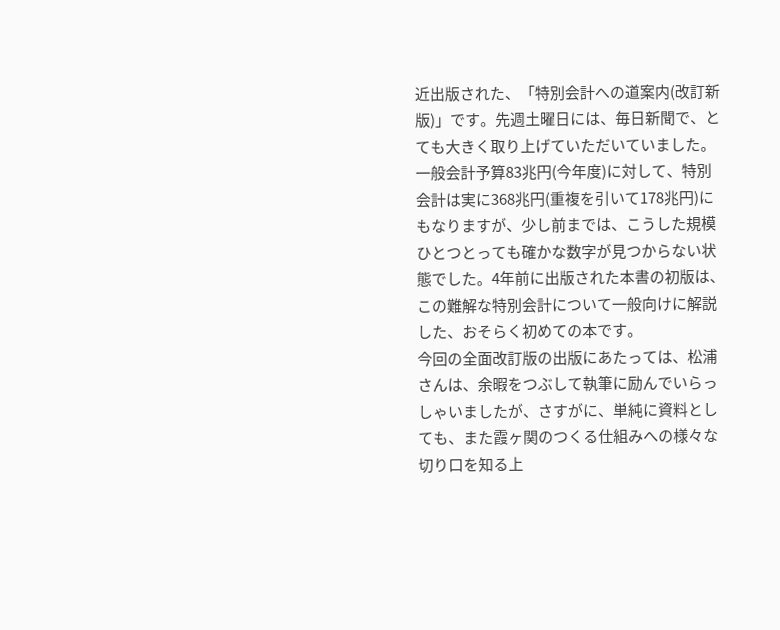近出版された、「特別会計への道案内(改訂新版)」です。先週土曜日には、毎日新聞で、とても大きく取り上げていただいていました。
一般会計予算83兆円(今年度)に対して、特別会計は実に368兆円(重複を引いて178兆円)にもなりますが、少し前までは、こうした規模ひとつとっても確かな数字が見つからない状態でした。4年前に出版された本書の初版は、この難解な特別会計について一般向けに解説した、おそらく初めての本です。
今回の全面改訂版の出版にあたっては、松浦さんは、余暇をつぶして執筆に励んでいらっしゃいましたが、さすがに、単純に資料としても、また霞ヶ関のつくる仕組みへの様々な切り口を知る上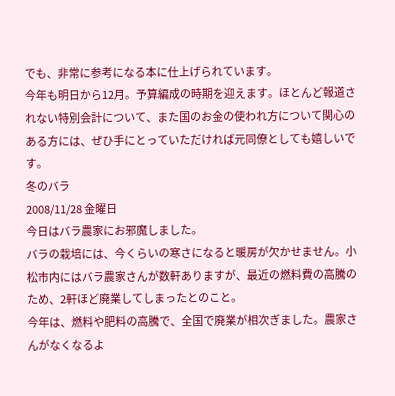でも、非常に参考になる本に仕上げられています。
今年も明日から12月。予算編成の時期を迎えます。ほとんど報道されない特別会計について、また国のお金の使われ方について関心のある方には、ぜひ手にとっていただければ元同僚としても嬉しいです。
冬のバラ
2008/11/28 金曜日
今日はバラ農家にお邪魔しました。
バラの栽培には、今くらいの寒さになると暖房が欠かせません。小松市内にはバラ農家さんが数軒ありますが、最近の燃料費の高騰のため、2軒ほど廃業してしまったとのこと。
今年は、燃料や肥料の高騰で、全国で廃業が相次ぎました。農家さんがなくなるよ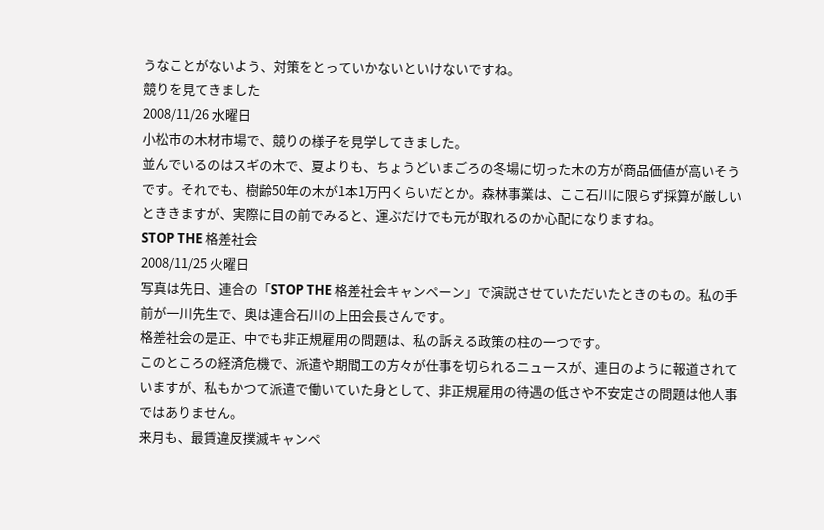うなことがないよう、対策をとっていかないといけないですね。
競りを見てきました
2008/11/26 水曜日
小松市の木材市場で、競りの様子を見学してきました。
並んでいるのはスギの木で、夏よりも、ちょうどいまごろの冬場に切った木の方が商品価値が高いそうです。それでも、樹齢50年の木が1本1万円くらいだとか。森林事業は、ここ石川に限らず採算が厳しいとききますが、実際に目の前でみると、運ぶだけでも元が取れるのか心配になりますね。
STOP THE 格差社会
2008/11/25 火曜日
写真は先日、連合の「STOP THE 格差社会キャンペーン」で演説させていただいたときのもの。私の手前が一川先生で、奥は連合石川の上田会長さんです。
格差社会の是正、中でも非正規雇用の問題は、私の訴える政策の柱の一つです。
このところの経済危機で、派遣や期間工の方々が仕事を切られるニュースが、連日のように報道されていますが、私もかつて派遣で働いていた身として、非正規雇用の待遇の低さや不安定さの問題は他人事ではありません。
来月も、最賃違反撲滅キャンペ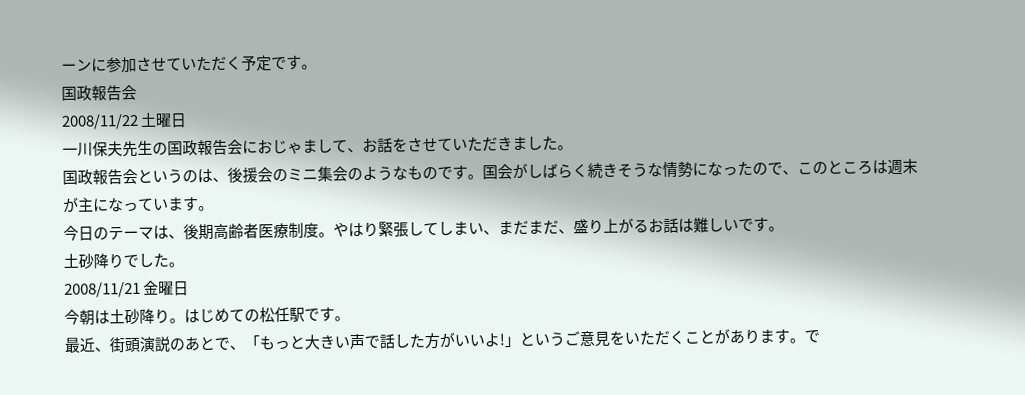ーンに参加させていただく予定です。
国政報告会
2008/11/22 土曜日
一川保夫先生の国政報告会におじゃまして、お話をさせていただきました。
国政報告会というのは、後援会のミニ集会のようなものです。国会がしばらく続きそうな情勢になったので、このところは週末が主になっています。
今日のテーマは、後期高齢者医療制度。やはり緊張してしまい、まだまだ、盛り上がるお話は難しいです。
土砂降りでした。
2008/11/21 金曜日
今朝は土砂降り。はじめての松任駅です。
最近、街頭演説のあとで、「もっと大きい声で話した方がいいよ!」というご意見をいただくことがあります。で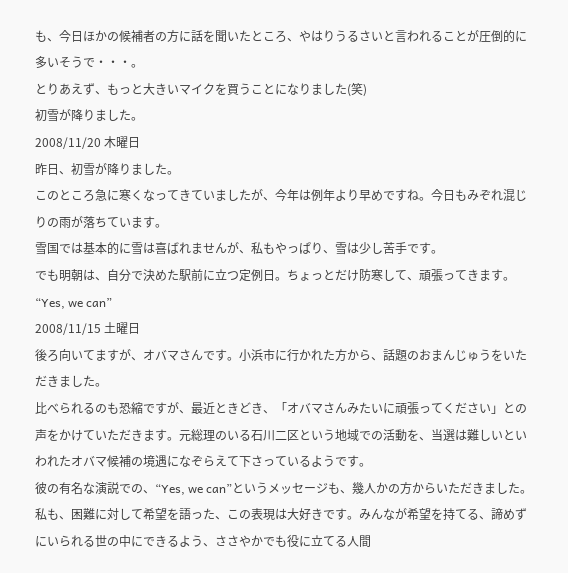も、今日ほかの候補者の方に話を聞いたところ、やはりうるさいと言われることが圧倒的に多いそうで・・・。
とりあえず、もっと大きいマイクを買うことになりました(笑)
初雪が降りました。
2008/11/20 木曜日
昨日、初雪が降りました。
このところ急に寒くなってきていましたが、今年は例年より早めですね。今日もみぞれ混じりの雨が落ちています。
雪国では基本的に雪は喜ばれませんが、私もやっぱり、雪は少し苦手です。
でも明朝は、自分で決めた駅前に立つ定例日。ちょっとだけ防寒して、頑張ってきます。
“Yes, we can”
2008/11/15 土曜日
後ろ向いてますが、オバマさんです。小浜市に行かれた方から、話題のおまんじゅうをいただきました。
比べられるのも恐縮ですが、最近ときどき、「オバマさんみたいに頑張ってください」との声をかけていただきます。元総理のいる石川二区という地域での活動を、当選は難しいといわれたオバマ候補の境遇になぞらえて下さっているようです。
彼の有名な演説での、“Yes, we can”というメッセージも、幾人かの方からいただきました。
私も、困難に対して希望を語った、この表現は大好きです。みんなが希望を持てる、諦めずにいられる世の中にできるよう、ささやかでも役に立てる人間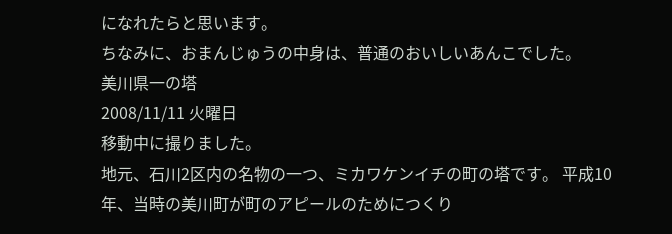になれたらと思います。
ちなみに、おまんじゅうの中身は、普通のおいしいあんこでした。
美川県一の塔
2008/11/11 火曜日
移動中に撮りました。
地元、石川2区内の名物の一つ、ミカワケンイチの町の塔です。 平成10年、当時の美川町が町のアピールのためにつくり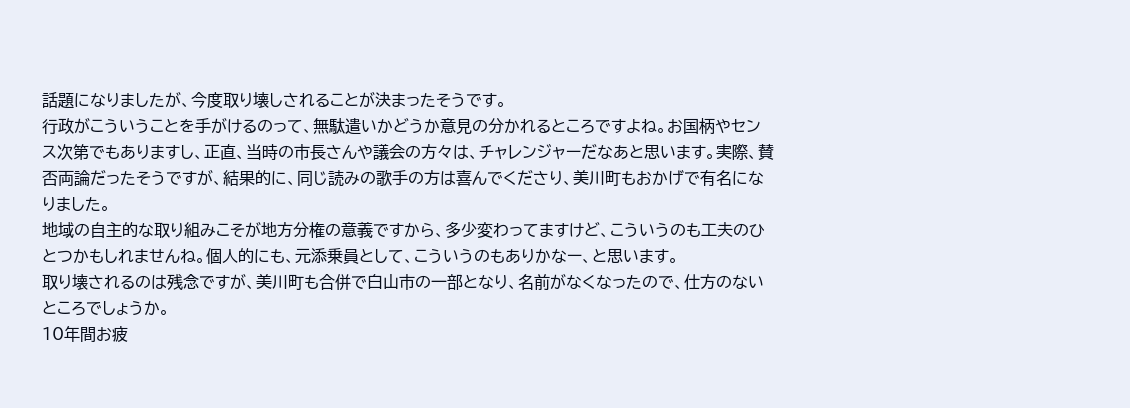話題になりましたが、今度取り壊しされることが決まったそうです。
行政がこういうことを手がけるのって、無駄遣いかどうか意見の分かれるところですよね。お国柄やセンス次第でもありますし、正直、当時の市長さんや議会の方々は、チャレンジャーだなあと思います。実際、賛否両論だったそうですが、結果的に、同じ読みの歌手の方は喜んでくださり、美川町もおかげで有名になりました。
地域の自主的な取り組みこそが地方分権の意義ですから、多少変わってますけど、こういうのも工夫のひとつかもしれませんね。個人的にも、元添乗員として、こういうのもありかなー、と思います。
取り壊されるのは残念ですが、美川町も合併で白山市の一部となり、名前がなくなったので、仕方のないところでしょうか。
10年間お疲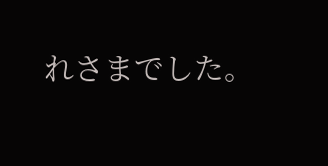れさまでした。